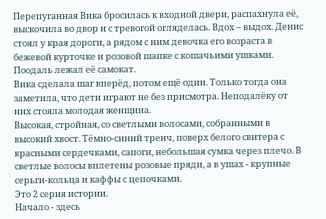Перепуганная Вика бросилась к входной двери, распахнула её, выскочила во двор и с тревогой огляделась. Вдох – выдох. Денис стоял у края дороги, а рядом с ним девочка его возраста в бежевой курточке и розовой шапке с кошачьими ушками. Поодаль лежал её самокат.
Вика сделала шаг вперёд, потом ещё один. Только тогда она заметила, что дети играют не без присмотра. Неподалёку от них стояла молодая женщина.
Высокая, стройная, со светлыми волосами, собранными в высокий хвост. Тёмно-синий тренч, поверх белого свитера с красными сердечками, сапоги, небольшая сумка через плечо. В светлые волосы вплетены розовые пряди, а в ушах - крупные серьги-кольца и каффы с цепочками.
Это 2 серия истории.
Начало - здесь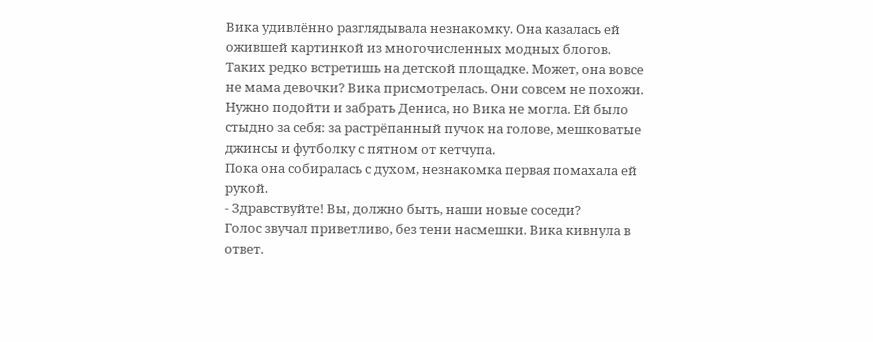Вика удивлённо разглядывала незнакомку. Она казалась ей ожившей картинкой из многочисленных модных блогов. Таких редко встретишь на детской площадке. Может, она вовсе не мама девочки? Вика присмотрелась. Они совсем не похожи.
Нужно подойти и забрать Дениса, но Вика не могла. Ей было стыдно за себя: за растрёпанный пучок на голове, мешковатые джинсы и футболку с пятном от кетчупа.
Пока она собиралась с духом, незнакомка первая помахала ей рукой.
- Здравствуйте! Вы, должно быть, наши новые соседи?
Голос звучал приветливо, без тени насмешки. Вика кивнула в ответ.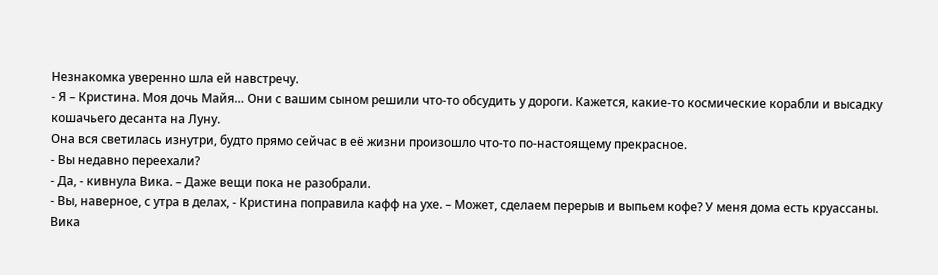Незнакомка уверенно шла ей навстречу.
- Я – Кристина. Моя дочь Майя… Они с вашим сыном решили что-то обсудить у дороги. Кажется, какие-то космические корабли и высадку кошачьего десанта на Луну.
Она вся светилась изнутри, будто прямо сейчас в её жизни произошло что-то по-настоящему прекрасное.
- Вы недавно переехали?
- Да, - кивнула Вика. – Даже вещи пока не разобрали.
- Вы, наверное, с утра в делах, - Кристина поправила кафф на ухе. – Может, сделаем перерыв и выпьем кофе? У меня дома есть круассаны.
Вика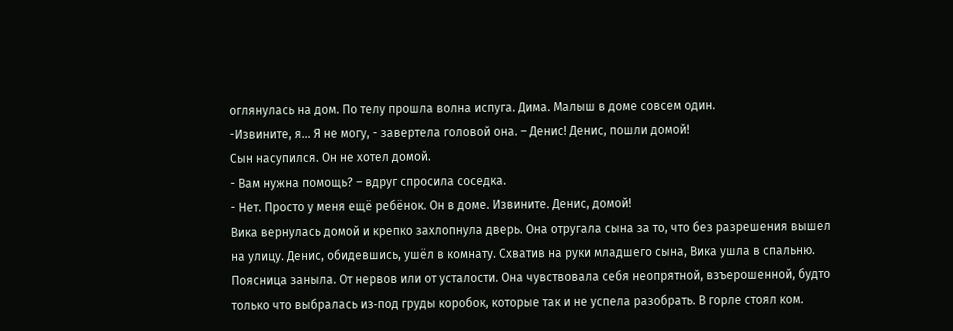оглянулась на дом. По телу прошла волна испуга. Дима. Малыш в доме совсем один.
-Извините, я… Я не могу, - завертела головой она. – Денис! Денис, пошли домой!
Сын насупился. Он не хотел домой.
- Вам нужна помощь? – вдруг спросила соседка.
- Нет. Просто у меня ещё ребёнок. Он в доме. Извините. Денис, домой!
Вика вернулась домой и крепко захлопнула дверь. Она отругала сына за то, что без разрешения вышел на улицу. Денис, обидевшись, ушёл в комнату. Схватив на руки младшего сына, Вика ушла в спальню.
Поясница заныла. От нервов или от усталости. Она чувствовала себя неопрятной, взъерошенной, будто только что выбралась из‑под груды коробок, которые так и не успела разобрать. В горле стоял ком.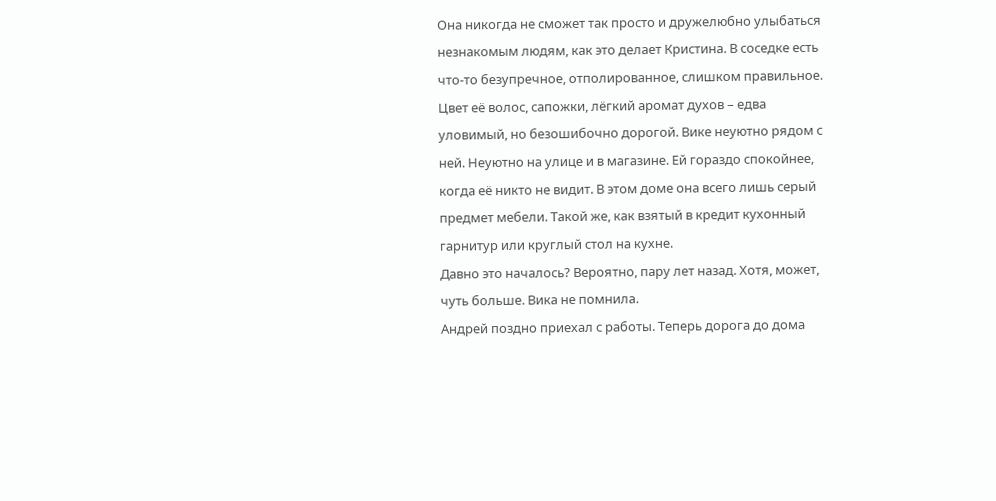Она никогда не сможет так просто и дружелюбно улыбаться незнакомым людям, как это делает Кристина. В соседке есть что-то безупречное, отполированное, слишком правильное. Цвет её волос, сапожки, лёгкий аромат духов – едва уловимый, но безошибочно дорогой. Вике неуютно рядом с ней. Неуютно на улице и в магазине. Ей гораздо спокойнее, когда её никто не видит. В этом доме она всего лишь серый предмет мебели. Такой же, как взятый в кредит кухонный гарнитур или круглый стол на кухне.
Давно это началось? Вероятно, пару лет назад. Хотя, может, чуть больше. Вика не помнила.
Андрей поздно приехал с работы. Теперь дорога до дома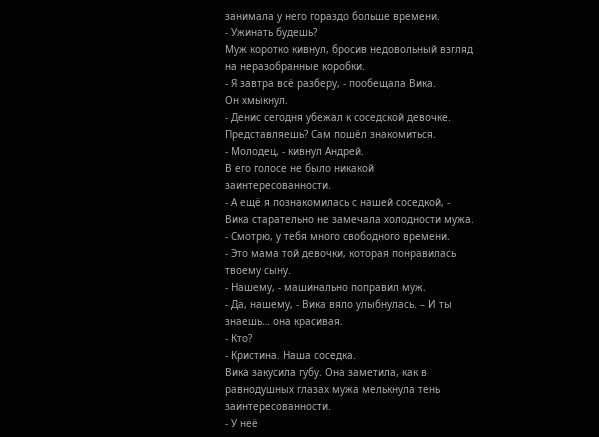занимала у него гораздо больше времени.
- Ужинать будешь?
Муж коротко кивнул, бросив недовольный взгляд на неразобранные коробки.
- Я завтра всё разберу, - пообещала Вика.
Он хмыкнул.
- Денис сегодня убежал к соседской девочке. Представляешь? Сам пошёл знакомиться.
- Молодец, - кивнул Андрей.
В его голосе не было никакой заинтересованности.
- А ещё я познакомилась с нашей соседкой, - Вика старательно не замечала холодности мужа.
- Смотрю, у тебя много свободного времени.
- Это мама той девочки, которая понравилась твоему сыну.
- Нашему, - машинально поправил муж.
- Да, нашему, - Вика вяло улыбнулась. – И ты знаешь… она красивая.
- Кто?
- Кристина. Наша соседка.
Вика закусила губу. Она заметила, как в равнодушных глазах мужа мелькнула тень заинтересованности.
- У неё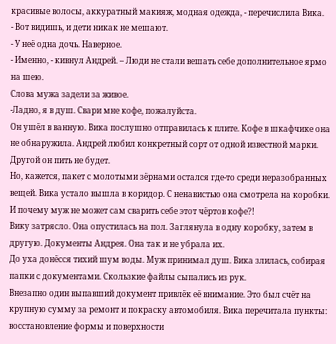красивые волосы, аккуратный макияж, модная одежда, - перечислила Вика.
- Вот видишь, и дети никак не мешают.
- У неё одна дочь. Наверное.
- Именно, - кивнул Андрей. – Люди не стали вешать себе дополнительное ярмо на шею.
Слова мужа задели за живое.
-Ладно, я в душ. Свари мне кофе, пожалуйста.
Он ушёл в ванную. Вика послушно отправилась к плите. Кофе в шкафчике она не обнаружила. Андрей любил конкретный сорт от одной известной марки. Другой он пить не будет.
Но, кажется, пакет с молотыми зёрнами остался где-то среди неразобранных вещей. Вика устало вышла в коридор. С ненавистью она смотрела на коробки. И почему муж не может сам сварить себе этот чёртов кофе?!
Вику затрясло. Она опустилась на пол. Заглянула в одну коробку, затем в другую. Документы Андрея. Она так и не убрала их.
До уха донёсся тихий шум воды. Муж принимал душ. Вика злилась, собирая папки с документами. Скользкие файлы сыпались из рук.
Внезапно один выпавший документ привлёк её внимание. Это был счёт на крупную сумму за ремонт и покраску автомобиля. Вика перечитала пункты: восстановление формы и поверхности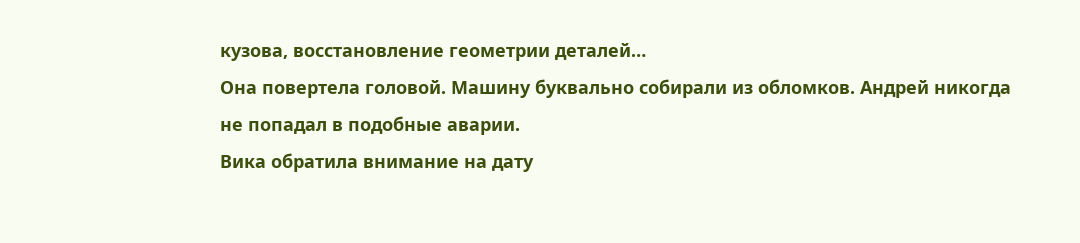кузова, восстановление геометрии деталей…
Она повертела головой. Машину буквально собирали из обломков. Андрей никогда не попадал в подобные аварии.
Вика обратила внимание на дату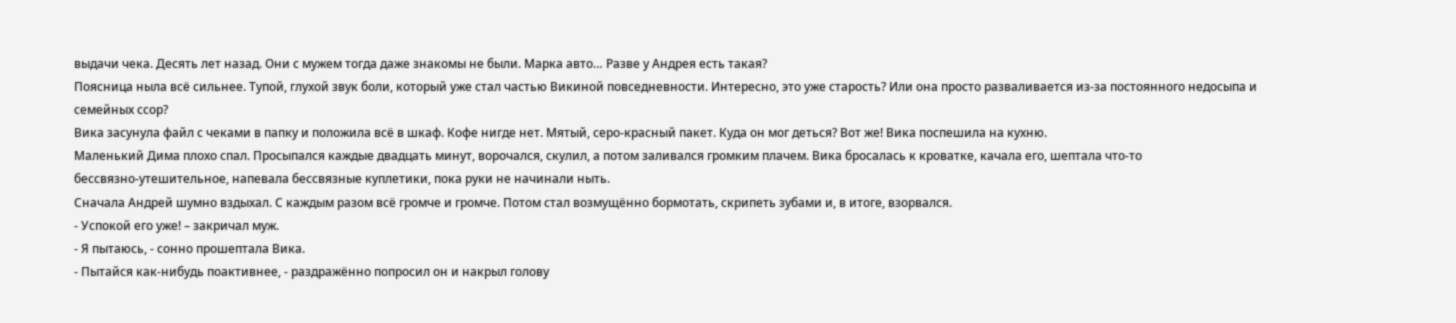выдачи чека. Десять лет назад. Они с мужем тогда даже знакомы не были. Марка авто… Разве у Андрея есть такая?
Поясница ныла всё сильнее. Тупой, глухой звук боли, который уже стал частью Викиной повседневности. Интересно, это уже старость? Или она просто разваливается из-за постоянного недосыпа и семейных ссор?
Вика засунула файл с чеками в папку и положила всё в шкаф. Кофе нигде нет. Мятый, серо-красный пакет. Куда он мог деться? Вот же! Вика поспешила на кухню.
Маленький Дима плохо спал. Просыпался каждые двадцать минут, ворочался, скулил, а потом заливался громким плачем. Вика бросалась к кроватке, качала его, шептала что‑то бессвязно‑утешительное, напевала бессвязные куплетики, пока руки не начинали ныть.
Сначала Андрей шумно вздыхал. С каждым разом всё громче и громче. Потом стал возмущённо бормотать, скрипеть зубами и, в итоге, взорвался.
- Успокой его уже! – закричал муж.
- Я пытаюсь, - сонно прошептала Вика.
- Пытайся как-нибудь поактивнее, - раздражённо попросил он и накрыл голову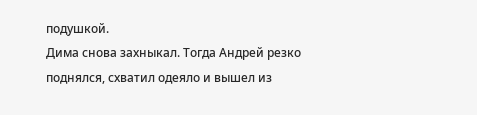подушкой.
Дима снова захныкал. Тогда Андрей резко поднялся, схватил одеяло и вышел из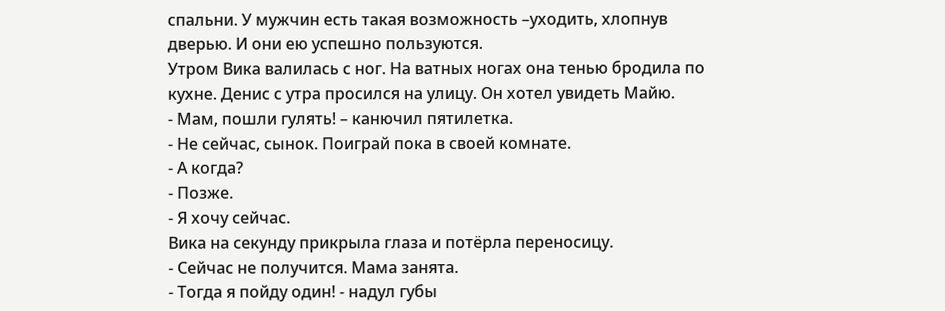спальни. У мужчин есть такая возможность –уходить, хлопнув дверью. И они ею успешно пользуются.
Утром Вика валилась с ног. На ватных ногах она тенью бродила по кухне. Денис с утра просился на улицу. Он хотел увидеть Майю.
- Мам, пошли гулять! – канючил пятилетка.
- Не сейчас, сынок. Поиграй пока в своей комнате.
- А когда?
- Позже.
- Я хочу сейчас.
Вика на секунду прикрыла глаза и потёрла переносицу.
- Сейчас не получится. Мама занята.
- Тогда я пойду один! - надул губы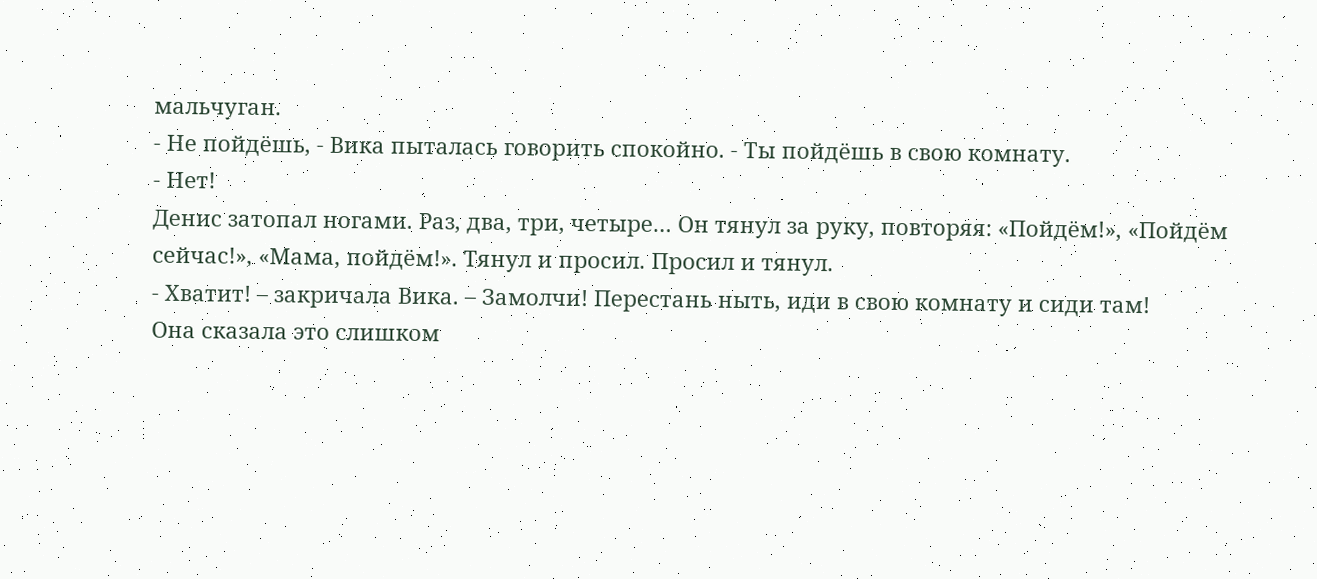мальчуган.
- Не пойдёшь, - Вика пыталась говорить спокойно. - Ты пойдёшь в свою комнату.
- Нет!
Денис затопал ногами. Раз, два, три, четыре… Он тянул за руку, повторяя: «Пойдём!», «Пойдём сейчас!», «Мама, пойдём!». Тянул и просил. Просил и тянул.
- Хватит! – закричала Вика. – Замолчи! Перестань ныть, иди в свою комнату и сиди там!
Она сказала это слишком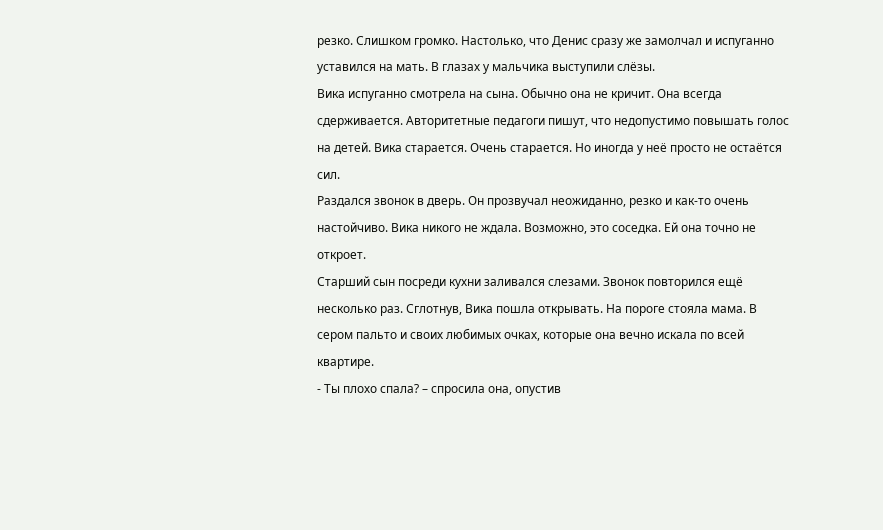резко. Слишком громко. Настолько, что Денис сразу же замолчал и испуганно уставился на мать. В глазах у мальчика выступили слёзы.
Вика испуганно смотрела на сына. Обычно она не кричит. Она всегда сдерживается. Авторитетные педагоги пишут, что недопустимо повышать голос на детей. Вика старается. Очень старается. Но иногда у неё просто не остаётся сил.
Раздался звонок в дверь. Он прозвучал неожиданно, резко и как-то очень настойчиво. Вика никого не ждала. Возможно, это соседка. Ей она точно не откроет.
Старший сын посреди кухни заливался слезами. Звонок повторился ещё несколько раз. Сглотнув, Вика пошла открывать. На пороге стояла мама. В сером пальто и своих любимых очках, которые она вечно искала по всей квартире.
- Ты плохо спала? – спросила она, опустив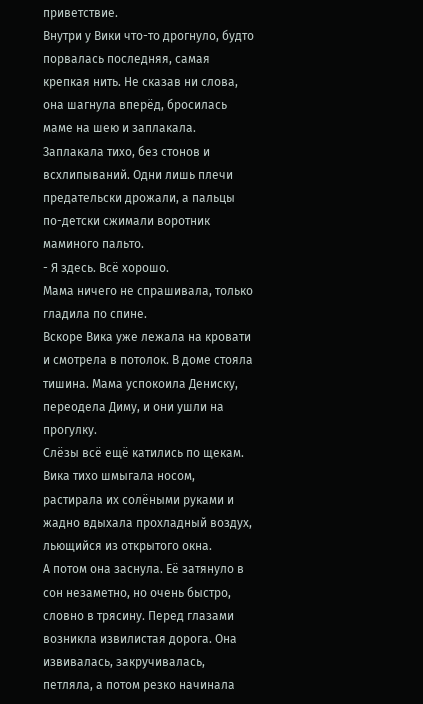приветствие.
Внутри у Вики что-то дрогнуло, будто порвалась последняя, самая крепкая нить. Не сказав ни слова, она шагнула вперёд, бросилась маме на шею и заплакала. Заплакала тихо, без стонов и всхлипываний. Одни лишь плечи предательски дрожали, а пальцы по-детски сжимали воротник маминого пальто.
- Я здесь. Всё хорошо.
Мама ничего не спрашивала, только гладила по спине.
Вскоре Вика уже лежала на кровати и смотрела в потолок. В доме стояла тишина. Мама успокоила Дениску, переодела Диму, и они ушли на прогулку.
Слёзы всё ещё катились по щекам. Вика тихо шмыгала носом, растирала их солёными руками и жадно вдыхала прохладный воздух, льющийся из открытого окна.
А потом она заснула. Её затянуло в сон незаметно, но очень быстро, словно в трясину. Перед глазами возникла извилистая дорога. Она извивалась, закручивалась, петляла, а потом резко начинала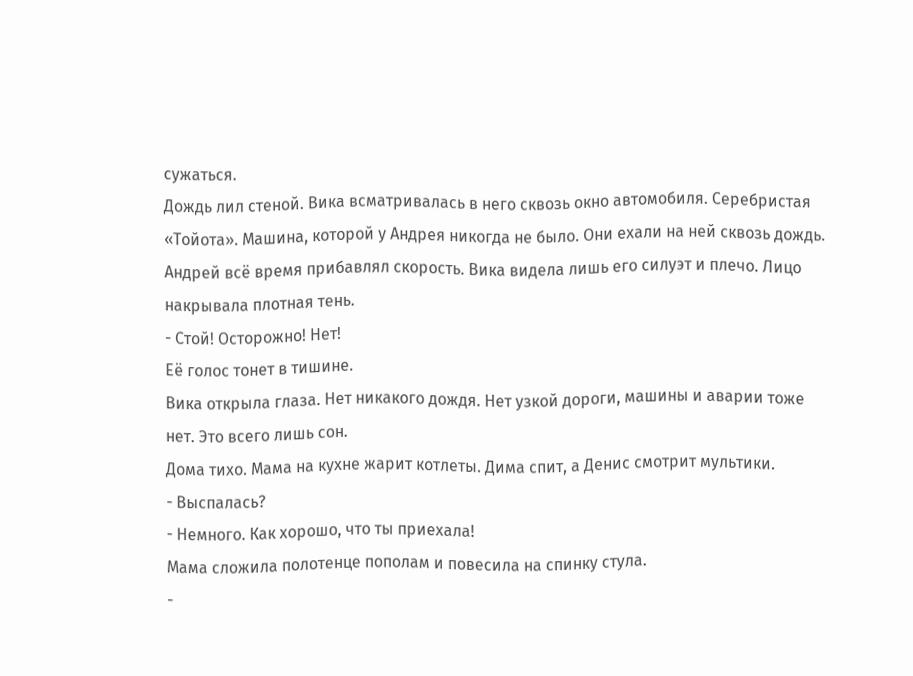сужаться.
Дождь лил стеной. Вика всматривалась в него сквозь окно автомобиля. Серебристая «Тойота». Машина, которой у Андрея никогда не было. Они ехали на ней сквозь дождь.
Андрей всё время прибавлял скорость. Вика видела лишь его силуэт и плечо. Лицо накрывала плотная тень.
- Стой! Осторожно! Нет!
Её голос тонет в тишине.
Вика открыла глаза. Нет никакого дождя. Нет узкой дороги, машины и аварии тоже нет. Это всего лишь сон.
Дома тихо. Мама на кухне жарит котлеты. Дима спит, а Денис смотрит мультики.
- Выспалась?
- Немного. Как хорошо, что ты приехала!
Мама сложила полотенце пополам и повесила на спинку стула.
-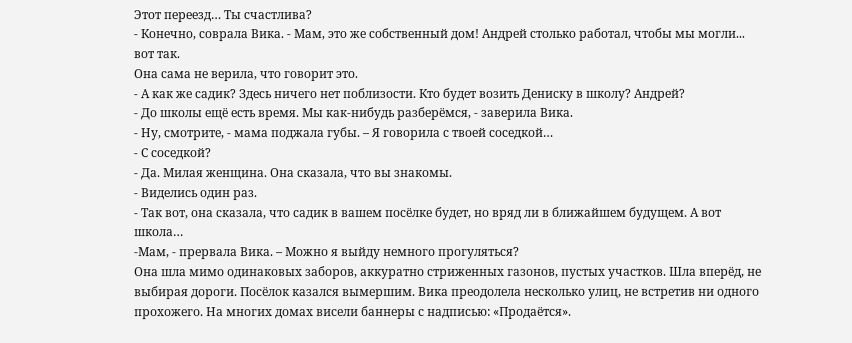Этот переезд… Ты счастлива?
- Конечно, соврала Вика. - Мам, это же собственный дом! Андрей столько работал, чтобы мы могли... вот так.
Она сама не верила, что говорит это.
- А как же садик? Здесь ничего нет поблизости. Кто будет возить Дениску в школу? Андрей?
- До школы ещё есть время. Мы как-нибудь разберёмся, - заверила Вика.
- Ну, смотрите, - мама поджала губы. – Я говорила с твоей соседкой…
- С соседкой?
- Да. Милая женщина. Она сказала, что вы знакомы.
- Виделись один раз.
- Так вот, она сказала, что садик в вашем посёлке будет, но вряд ли в ближайшем будущем. А вот школа…
-Мам, - прервала Вика. – Можно я выйду немного прогуляться?
Она шла мимо одинаковых заборов, аккуратно стриженных газонов, пустых участков. Шла вперёд, не выбирая дороги. Посёлок казался вымершим. Вика преодолела несколько улиц, не встретив ни одного прохожего. На многих домах висели баннеры с надписью: «Продаётся».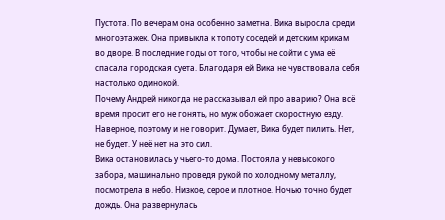Пустота. По вечерам она особенно заметна. Вика выросла среди многоэтажек. Она привыкла к топоту соседей и детским крикам во дворе. В последние годы от того, чтобы не сойти с ума её спасала городская суета. Благодаря ей Вика не чувствовала себя настолько одинокой.
Почему Андрей никогда не рассказывал ей про аварию? Она всё время просит его не гонять, но муж обожает скоростную езду. Наверное, поэтому и не говорит. Думает, Вика будет пилить. Нет, не будет. У неё нет на это сил.
Вика остановилась у чьего-то дома. Постояла у невысокого забора, машинально проведя рукой по холодному металлу, посмотрела в небо. Низкое, серое и плотное. Ночью точно будет дождь. Она развернулась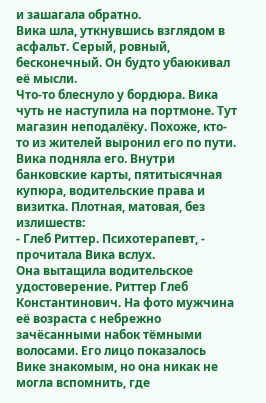и зашагала обратно.
Вика шла, уткнувшись взглядом в асфальт. Серый, ровный, бесконечный. Он будто убаюкивал её мысли.
Что‑то блеснуло у бордюра. Вика чуть не наступила на портмоне. Тут магазин неподалёку. Похоже, кто-то из жителей выронил его по пути.
Вика подняла его. Внутри банковские карты, пятитысячная купюра, водительские права и визитка. Плотная, матовая, без излишеств:
- Глеб Риттер. Психотерапевт, - прочитала Вика вслух.
Она вытащила водительское удостоверение. Риттер Глеб Константинович. На фото мужчина её возраста с небрежно зачёсанными набок тёмными волосами. Его лицо показалось Вике знакомым, но она никак не могла вспомнить, где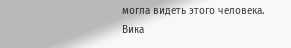могла видеть этого человека.
Вика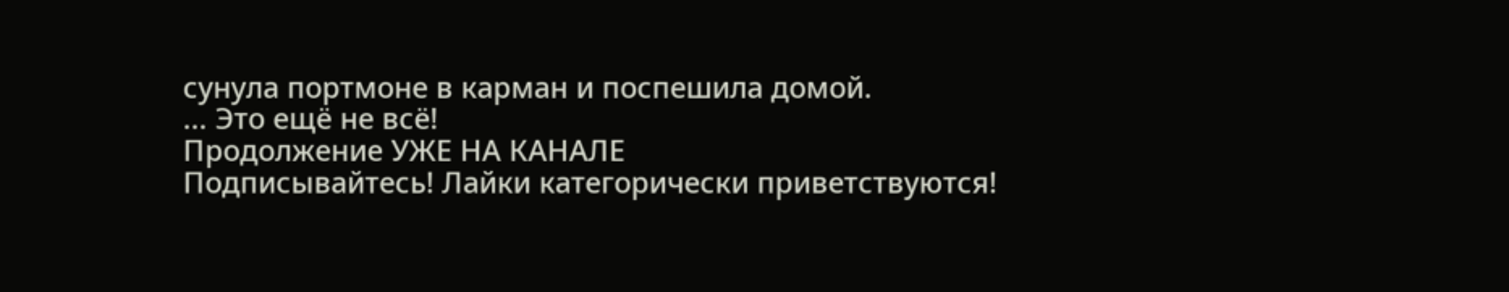сунула портмоне в карман и поспешила домой.
... Это ещё не всё!
Продолжение УЖЕ НА КАНАЛЕ
Подписывайтесь! Лайки категорически приветствуются!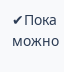✔Пока можно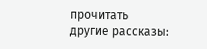прочитать другие рассказы: